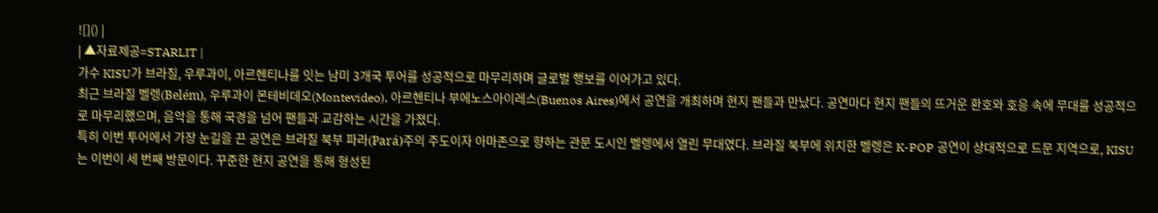![]() |
| ▲자료제공=STARLIT |
가수 KISU가 브라질, 우루과이, 아르헨티나를 잇는 남미 3개국 투어를 성공적으로 마무리하며 글로벌 행보를 이어가고 있다.
최근 브라질 벨렝(Belém), 우루과이 몬테비데오(Montevideo), 아르헨티나 부에노스아이레스(Buenos Aires)에서 공연을 개최하며 현지 팬들과 만났다. 공연마다 현지 팬들의 뜨거운 환호와 호응 속에 무대를 성공적으로 마무리했으며, 음악을 통해 국경을 넘어 팬들과 교감하는 시간을 가졌다.
특히 이번 투어에서 가장 눈길을 끈 공연은 브라질 북부 파라(Pará)주의 주도이자 아마존으로 향하는 관문 도시인 벨렝에서 열린 무대였다. 브라질 북부에 위치한 벨렝은 K-POP 공연이 상대적으로 드문 지역으로, KISU는 이번이 세 번째 방문이다. 꾸준한 현지 공연을 통해 형성된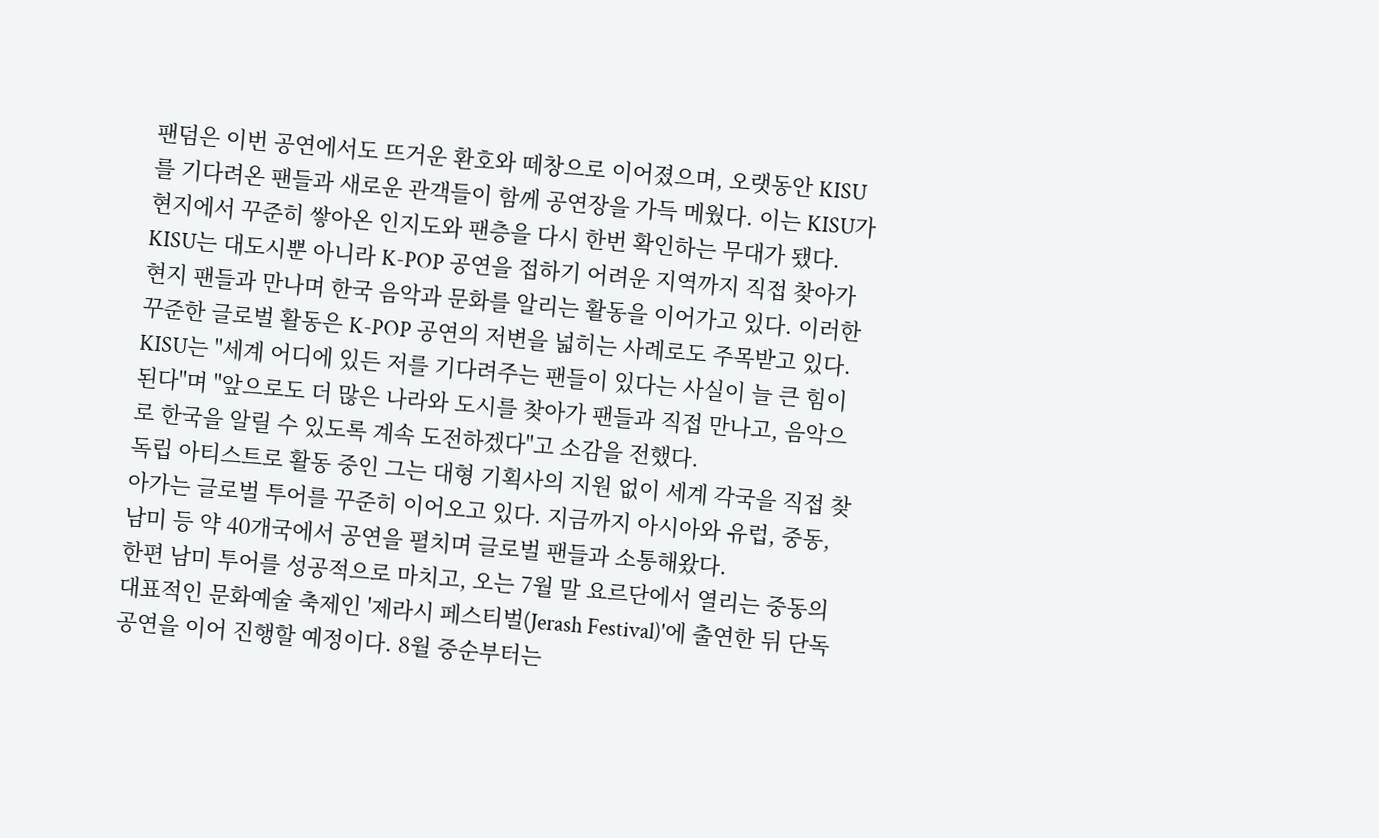팬덤은 이번 공연에서도 뜨거운 환호와 떼창으로 이어졌으며, 오랫동안 KISU를 기다려온 팬들과 새로운 관객들이 함께 공연장을 가득 메웠다. 이는 KISU가 현지에서 꾸준히 쌓아온 인지도와 팬층을 다시 한번 확인하는 무대가 됐다.
KISU는 대도시뿐 아니라 K-POP 공연을 접하기 어려운 지역까지 직접 찾아가 현지 팬들과 만나며 한국 음악과 문화를 알리는 활동을 이어가고 있다. 이러한 꾸준한 글로벌 활동은 K-POP 공연의 저변을 넓히는 사례로도 주목받고 있다.
KISU는 "세계 어디에 있든 저를 기다려주는 팬들이 있다는 사실이 늘 큰 힘이 된다"며 "앞으로도 더 많은 나라와 도시를 찾아가 팬들과 직접 만나고, 음악으로 한국을 알릴 수 있도록 계속 도전하겠다"고 소감을 전했다.
독립 아티스트로 활동 중인 그는 대형 기획사의 지원 없이 세계 각국을 직접 찾아가는 글로벌 투어를 꾸준히 이어오고 있다. 지금까지 아시아와 유럽, 중동, 남미 등 약 40개국에서 공연을 펼치며 글로벌 팬들과 소통해왔다.
한편 남미 투어를 성공적으로 마치고, 오는 7월 말 요르단에서 열리는 중동의 대표적인 문화예술 축제인 '제라시 페스티벌(Jerash Festival)'에 출연한 뒤 단독 공연을 이어 진행할 예정이다. 8월 중순부터는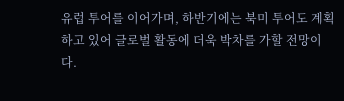유럽 투어를 이어가며, 하반기에는 북미 투어도 계획하고 있어 글로벌 활동에 더욱 박차를 가할 전망이다.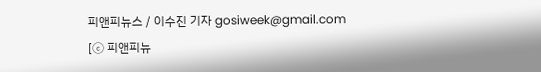피앤피뉴스 / 이수진 기자 gosiweek@gmail.com
[ⓒ 피앤피뉴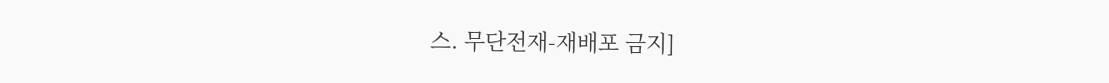스. 무단전재-재배포 금지]